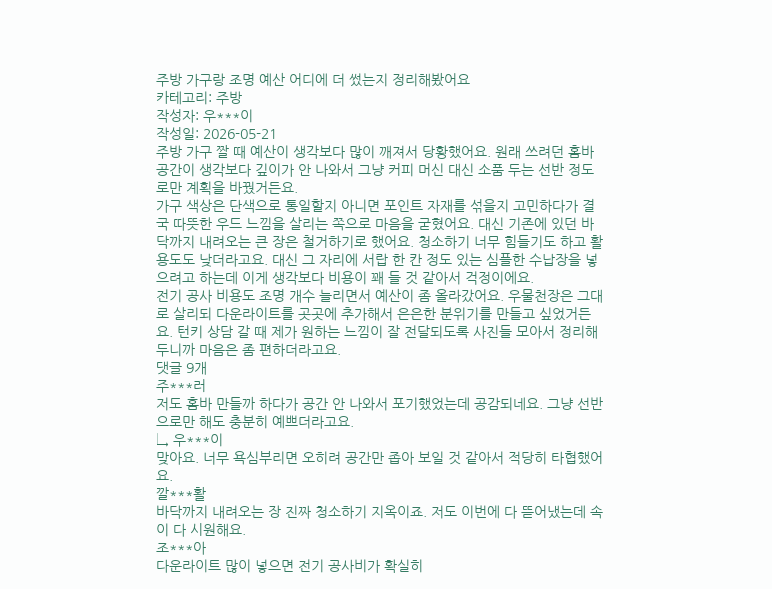주방 가구랑 조명 예산 어디에 더 썼는지 정리해봤어요
카테고리: 주방
작성자: 우***이
작성일: 2026-05-21
주방 가구 짤 때 예산이 생각보다 많이 깨져서 당황했어요. 원래 쓰려던 홈바 공간이 생각보다 깊이가 안 나와서 그냥 커피 머신 대신 소품 두는 선반 정도로만 계획을 바꿨거든요.
가구 색상은 단색으로 통일할지 아니면 포인트 자재를 섞을지 고민하다가 결국 따뜻한 우드 느낌을 살리는 쪽으로 마음을 굳혔어요. 대신 기존에 있던 바닥까지 내려오는 큰 장은 철거하기로 했어요. 청소하기 너무 힘들기도 하고 활용도도 낮더라고요. 대신 그 자리에 서랍 한 칸 정도 있는 심플한 수납장을 넣으려고 하는데 이게 생각보다 비용이 꽤 들 것 같아서 걱정이에요.
전기 공사 비용도 조명 개수 늘리면서 예산이 좀 올라갔어요. 우물천장은 그대로 살리되 다운라이트를 곳곳에 추가해서 은은한 분위기를 만들고 싶었거든요. 턴키 상담 갈 때 제가 원하는 느낌이 잘 전달되도록 사진들 모아서 정리해두니까 마음은 좀 편하더라고요.
댓글 9개
주***러
저도 홈바 만들까 하다가 공간 안 나와서 포기했었는데 공감되네요. 그냥 선반으로만 해도 충분히 예쁘더라고요.
↳ 우***이
맞아요. 너무 욕심부리면 오히려 공간만 좁아 보일 것 같아서 적당히 타협했어요.
깔***활
바닥까지 내려오는 장 진짜 청소하기 지옥이죠. 저도 이번에 다 뜯어냈는데 속이 다 시원해요.
조***아
다운라이트 많이 넣으면 전기 공사비가 확실히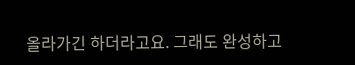올라가긴 하더라고요. 그래도 완성하고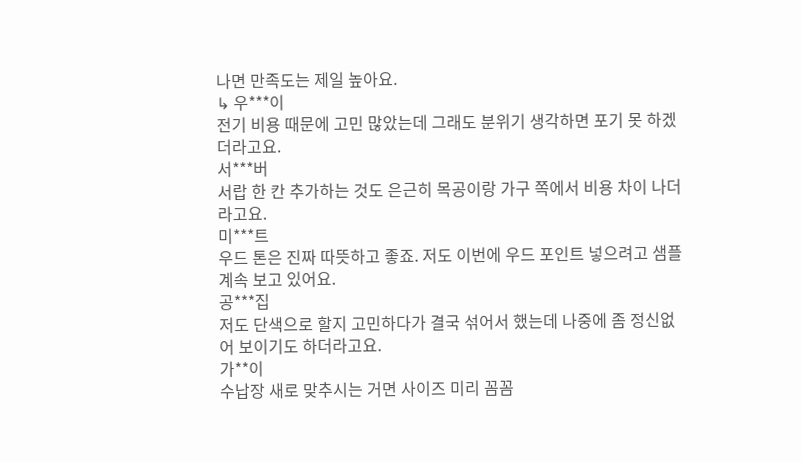나면 만족도는 제일 높아요.
↳ 우***이
전기 비용 때문에 고민 많았는데 그래도 분위기 생각하면 포기 못 하겠더라고요.
서***버
서랍 한 칸 추가하는 것도 은근히 목공이랑 가구 쪽에서 비용 차이 나더라고요.
미***트
우드 톤은 진짜 따뜻하고 좋죠. 저도 이번에 우드 포인트 넣으려고 샘플 계속 보고 있어요.
공***집
저도 단색으로 할지 고민하다가 결국 섞어서 했는데 나중에 좀 정신없어 보이기도 하더라고요.
가**이
수납장 새로 맞추시는 거면 사이즈 미리 꼼꼼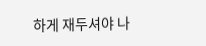하게 재두셔야 나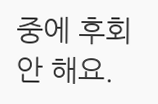중에 후회 안 해요.